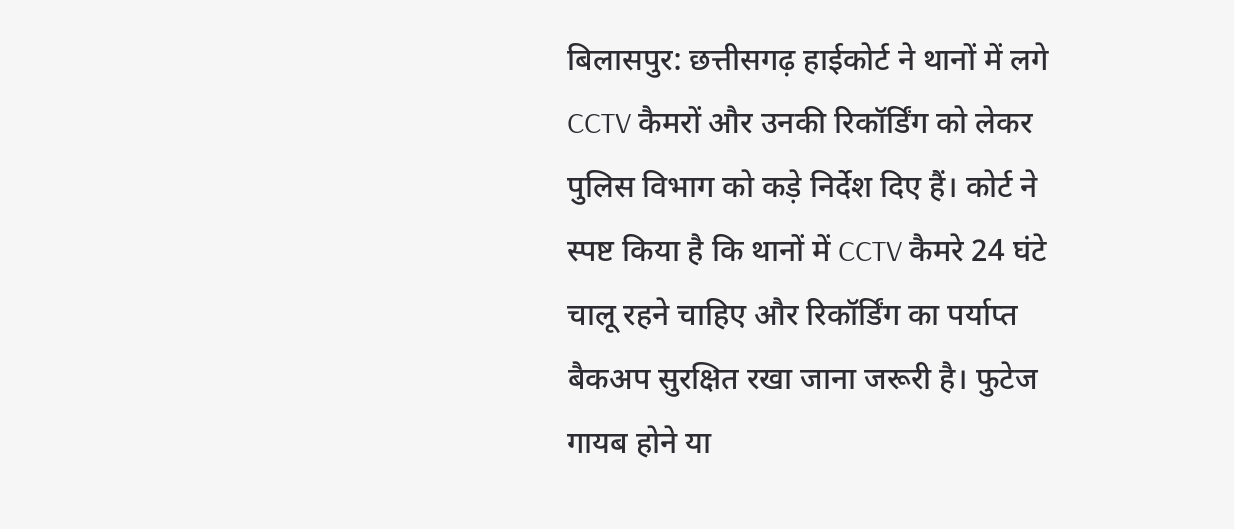बिलासपुर: छत्तीसगढ़ हाईकोर्ट ने थानों में लगे CCTV कैमरों और उनकी रिकॉर्डिंग को लेकर पुलिस विभाग को कड़े निर्देश दिए हैं। कोर्ट ने स्पष्ट किया है कि थानों में CCTV कैमरे 24 घंटे चालू रहने चाहिए और रिकॉर्डिंग का पर्याप्त बैकअप सुरक्षित रखा जाना जरूरी है। फुटेज गायब होने या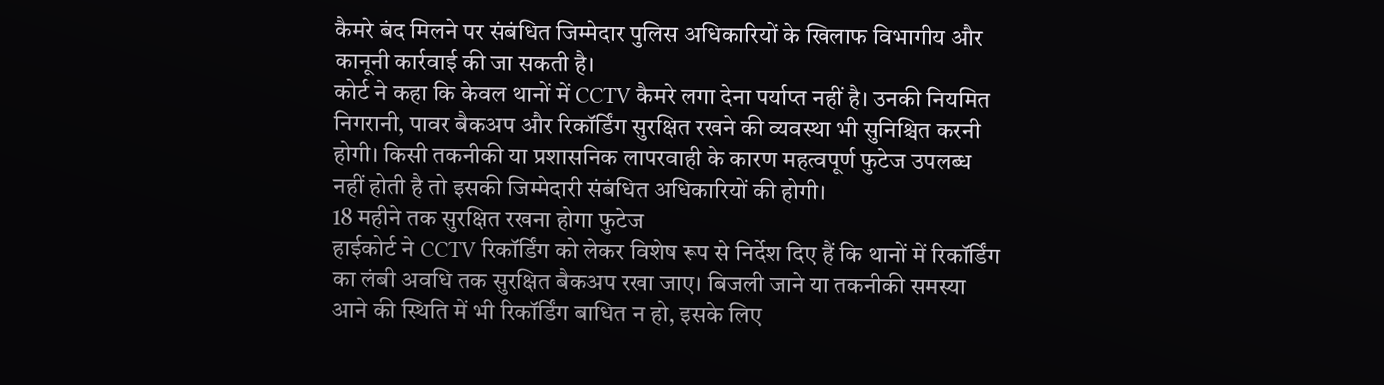कैमरे बंद मिलने पर संबंधित जिम्मेदार पुलिस अधिकारियों के खिलाफ विभागीय और कानूनी कार्रवाई की जा सकती है।
कोर्ट ने कहा कि केवल थानों में CCTV कैमरे लगा देना पर्याप्त नहीं है। उनकी नियमित निगरानी, पावर बैकअप और रिकॉर्डिंग सुरक्षित रखने की व्यवस्था भी सुनिश्चित करनी होगी। किसी तकनीकी या प्रशासनिक लापरवाही के कारण महत्वपूर्ण फुटेज उपलब्ध नहीं होती है तो इसकी जिम्मेदारी संबंधित अधिकारियों की होगी।
18 महीने तक सुरक्षित रखना होगा फुटेज
हाईकोर्ट ने CCTV रिकॉर्डिंग को लेकर विशेष रूप से निर्देश दिए हैं कि थानों में रिकॉर्डिंग का लंबी अवधि तक सुरक्षित बैकअप रखा जाए। बिजली जाने या तकनीकी समस्या आने की स्थिति में भी रिकॉर्डिंग बाधित न हो, इसके लिए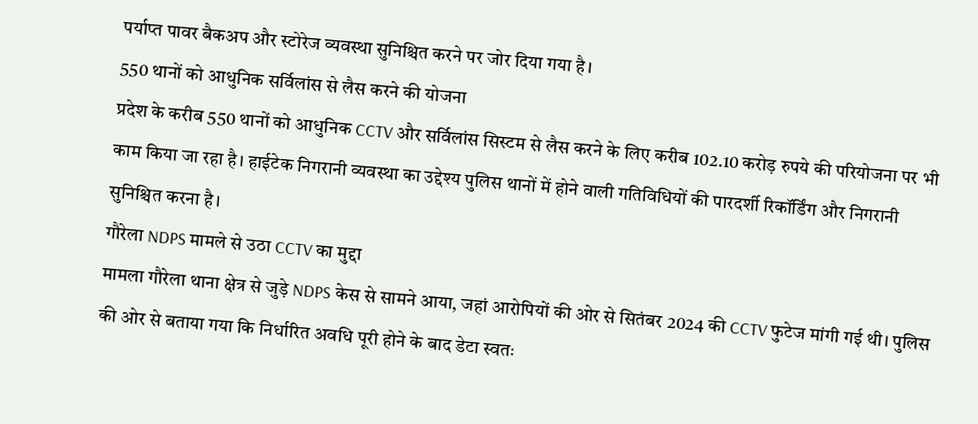पर्याप्त पावर बैकअप और स्टोरेज व्यवस्था सुनिश्चित करने पर जोर दिया गया है।
550 थानों को आधुनिक सर्विलांस से लैस करने की योजना
प्रदेश के करीब 550 थानों को आधुनिक CCTV और सर्विलांस सिस्टम से लैस करने के लिए करीब 102.10 करोड़ रुपये की परियोजना पर भी काम किया जा रहा है। हाईटेक निगरानी व्यवस्था का उद्देश्य पुलिस थानों में होने वाली गतिविधियों की पारदर्शी रिकॉर्डिंग और निगरानी सुनिश्चित करना है।
गौरेला NDPS मामले से उठा CCTV का मुद्दा
मामला गौरेला थाना क्षेत्र से जुड़े NDPS केस से सामने आया, जहां आरोपियों की ओर से सितंबर 2024 की CCTV फुटेज मांगी गई थी। पुलिस की ओर से बताया गया कि निर्धारित अवधि पूरी होने के बाद डेटा स्वतः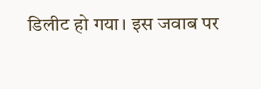डिलीट हो गया। इस जवाब पर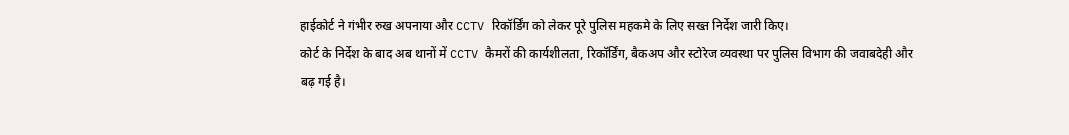हाईकोर्ट ने गंभीर रुख अपनाया और CCTV रिकॉर्डिंग को लेकर पूरे पुलिस महकमे के लिए सख्त निर्देश जारी किए।
कोर्ट के निर्देश के बाद अब थानों में CCTV कैमरों की कार्यशीलता, रिकॉर्डिंग, बैकअप और स्टोरेज व्यवस्था पर पुलिस विभाग की जवाबदेही और बढ़ गई है।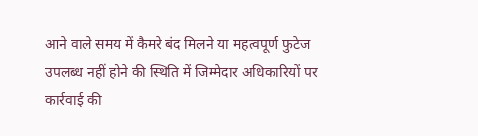आने वाले समय में कैमरे बंद मिलने या महत्वपूर्ण फुटेज उपलब्ध नहीं होने की स्थिति में जिम्मेदार अधिकारियों पर कार्रवाई की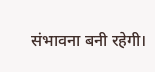संभावना बनी रहेगी।